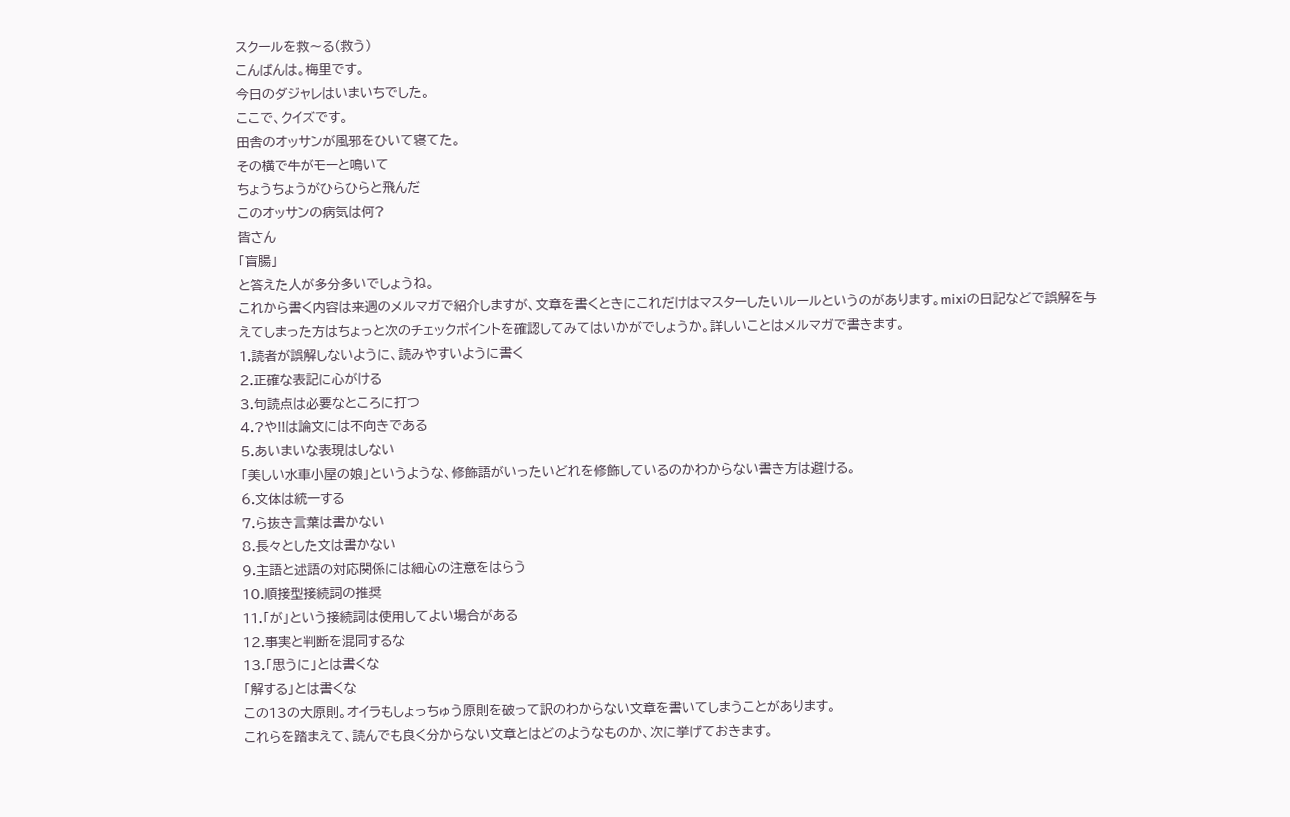スクールを救〜る(救う)
こんばんは。梅里です。
今日のダジャレはいまいちでした。
ここで、クイズです。
田舎のオッサンが風邪をひいて寝てた。
その横で牛がモーと鳴いて
ちょうちょうがひらひらと飛んだ
このオッサンの病気は何?
皆さん
「盲腸」
と答えた人が多分多いでしょうね。
これから書く内容は来週のメルマガで紹介しますが、文章を書くときにこれだけはマスターしたいルールというのがあります。mixiの日記などで誤解を与えてしまった方はちょっと次のチェックポイントを確認してみてはいかがでしょうか。詳しいことはメルマガで書きます。
1.読者が誤解しないように、読みやすいように書く
2.正確な表記に心がける
3.句読点は必要なところに打つ
4.?や!!は論文には不向きである
5.あいまいな表現はしない
「美しい水車小屋の娘」というような、修飾語がいったいどれを修飾しているのかわからない書き方は避ける。
6.文体は統一する
7.ら抜き言葉は書かない
8.長々とした文は書かない
9.主語と述語の対応関係には細心の注意をはらう
10.順接型接続詞の推奨
11.「が」という接続詞は使用してよい場合がある
12.事実と判断を混同するな
13.「思うに」とは書くな
「解する」とは書くな
この13の大原則。オイラもしょっちゅう原則を破って訳のわからない文章を書いてしまうことがあります。
これらを踏まえて、読んでも良く分からない文章とはどのようなものか、次に挙げておきます。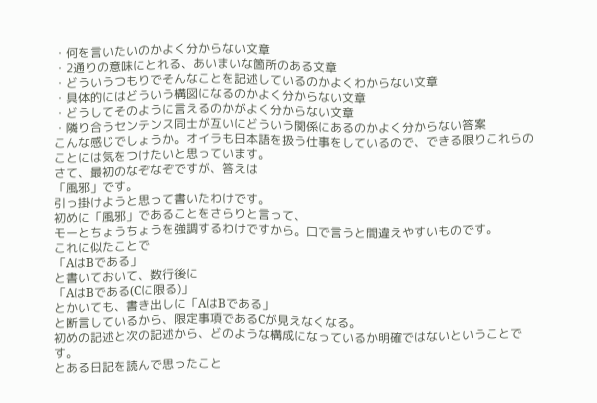・何を言いたいのかよく分からない文章
・2通りの意味にとれる、あいまいな箇所のある文章
・どういうつもりでそんなことを記述しているのかよくわからない文章
・具体的にはどういう構図になるのかよく分からない文章
・どうしてそのように言えるのかがよく分からない文章
・隣り合うセンテンス同士が互いにどういう関係にあるのかよく分からない答案
こんな感じでしょうか。オイラも日本語を扱う仕事をしているので、できる限りこれらのことには気をつけたいと思っています。
さて、最初のなぞなぞですが、答えは
「風邪」です。
引っ掛けようと思って書いたわけです。
初めに「風邪」であることをさらりと言って、
モーとちょうちょうを強調するわけですから。口で言うと間違えやすいものです。
これに似たことで
「AはBである」
と書いておいて、数行後に
「AはBである(Cに限る)」
とかいても、書き出しに「AはBである」
と断言しているから、限定事項であるCが見えなくなる。
初めの記述と次の記述から、どのような構成になっているか明確ではないということです。
とある日記を読んで思ったこと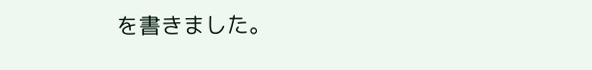を書きました。